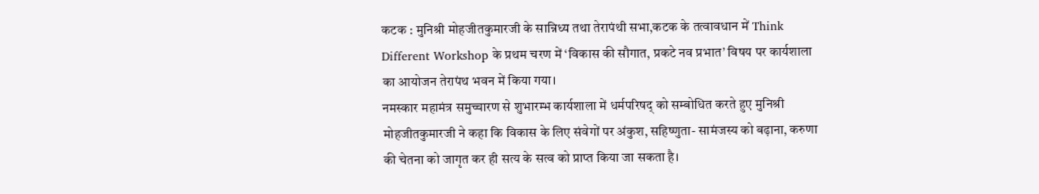कटक : मुनिश्री मोहजीतकुमारजी के सान्निध्य तथा तेरापंथी सभा,कटक के तत्वावधान में Think Different Workshop के प्रथम चरण में ‘विकास की सौगात, प्रकटे नव प्रभात’ विषय पर कार्यशाला का आयोजन तेरापंथ भवन में किया गया।
नमस्कार महामंत्र समुच्चारण से शुभारम्भ कार्यशाला में धर्मपरिषद् को सम्बोधित करते हुए मुनिश्री मोहजीतकुमारजी ने कहा कि विकास के लिए संवेगों पर अंकुश, सहिष्णुता- सामंजस्य को बढ़ाना, करुणा की चेतना को जागृत कर ही सत्य के सत्व को प्राप्त किया जा सकता है।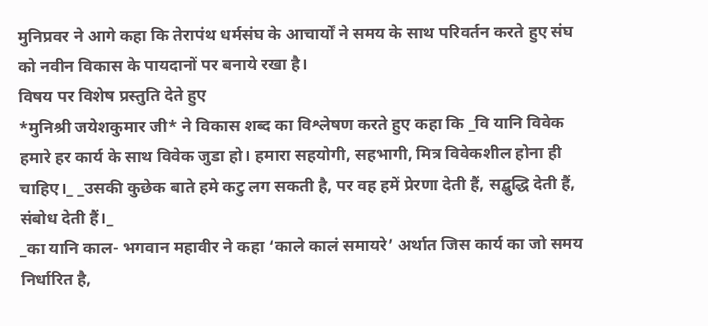मुनिप्रवर ने आगे कहा कि तेरापंथ धर्मसंघ के आचार्यों ने समय के साथ परिवर्तन करते हुए संघ को नवीन विकास के पायदानों पर बनाये रखा है।
विषय पर विशेष प्रस्तुति देते हुए
*मुनिश्री जयेशकुमार जी* ने विकास शब्द का विश्लेषण करते हुए कहा कि _वि यानि विवेक हमारे हर कार्य के साथ विवेक जुडा हो। हमारा सहयोगी, सहभागी, मित्र विवेकशील होना ही चाहिए।_ _उसकी कुछेक बाते हमे कटु लग सकती है, पर वह हमें प्रेरणा देती हैं, सद्बुद्धि देती हैं, संबोध देती हैं।_
_का यानि काल- भगवान महावीर ने कहा ‘काले कालं समायरे’ अर्थात जिस कार्य का जो समय निर्धारित है,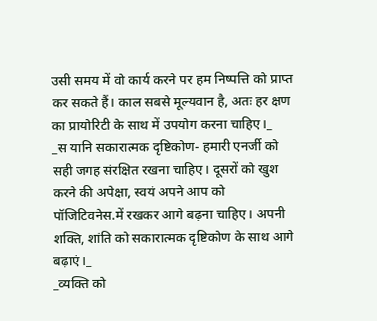उसी समय में वो कार्य करने पर हम निष्पत्ति को प्राप्त कर सकते हैं। काल सबसे मूल्यवान है, अतः हर क्षण का प्रायोरिटी के साथ में उपयोग करना चाहिए।_
_स यानि सकारात्मक दृष्टिकोण- हमारी एनर्जी को सही जगह संरक्षित रखना चाहिए। दूसरों को खुश करने की अपेक्षा, स्वयं अपने आप को पॉजिटिवनेस.में रखकर आगे बढ़ना चाहिए। अपनी शक्ति, शांति को सकारात्मक दृष्टिकोण के साथ आगे बढ़ाएं।_
_व्यक्ति को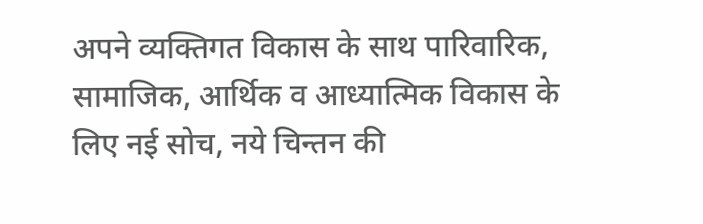अपने व्यक्तिगत विकास के साथ पारिवारिक, सामाजिक, आर्थिक व आध्यात्मिक विकास के लिए नई सोच, नये चिन्तन की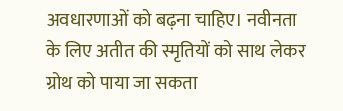अवधारणाओं को बढ़ना चाहिए। नवीनता के लिए अतीत की स्मृतियों को साथ लेकर ग्रोथ को पाया जा सकता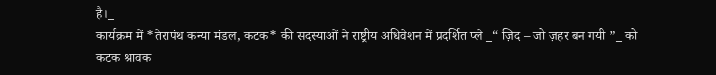है।_
कार्यक्रम में *तेरापंथ कन्या मंडल, कटक* की सदस्याओं ने राष्ट्रीय अधिवेशन में प्रदर्शित प्ले _“ ज़िद – जो ज़हर बन गयी ”_ को कटक श्रावक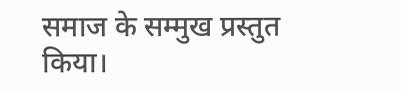समाज के सम्मुख प्रस्तुत किया।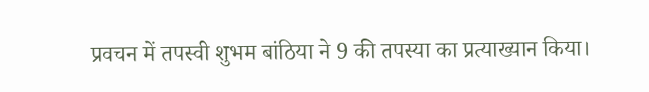प्रवचन में तपस्वी शुभम बांठिया ने 9 की तपस्या का प्रत्याख्यान किया।